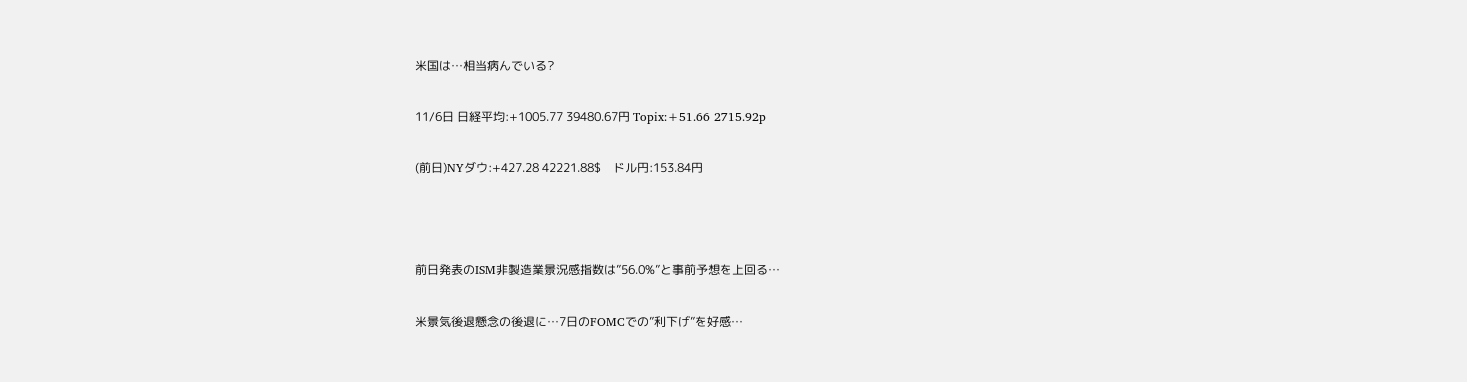米国は…相当病んでいる?

11/6日 日経平均:+1005.77 39480.67円 Topix:+51.66 2715.92p

(前日)NYダウ:+427.28 42221.88$    ドル円:153.84円



前日発表のISM非製造業景況感指数は”56.0%”と事前予想を上回る…

米景気後退懸念の後退に…7日のFOMCでの”利下げ”を好感…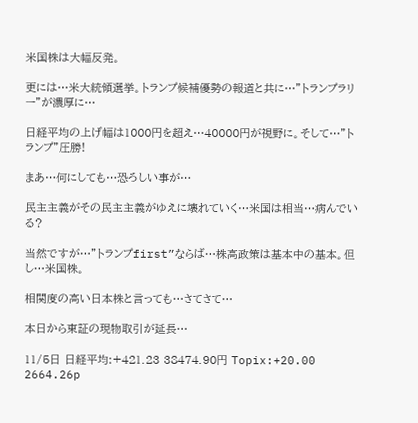米国株は大幅反発。

更には…米大統領選挙。トランプ候補優勢の報道と共に…”トランプラリー”が濃厚に…

日経平均の上げ幅は1000円を超え…40000円が視野に。そして…”トランプ”圧勝!

まあ…何にしても…恐ろしい事が…

民主主義がその民主主義がゆえに壊れていく…米国は相当…病んでいる?

当然ですが…”トランプfirst”ならば…株高政策は基本中の基本。但し…米国株。

相関度の高い日本株と言っても…さてさて…

本日から東証の現物取引が延長…

11/5日 日経平均:+421.23 38474.90円 Topix:+20.00 2664.26p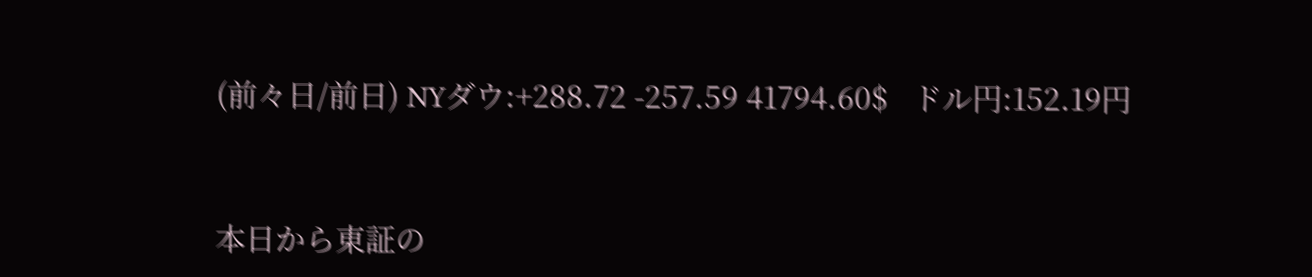(前々日/前日) NYダウ:+288.72 -257.59 41794.60$   ドル円:152.19円



本日から東証の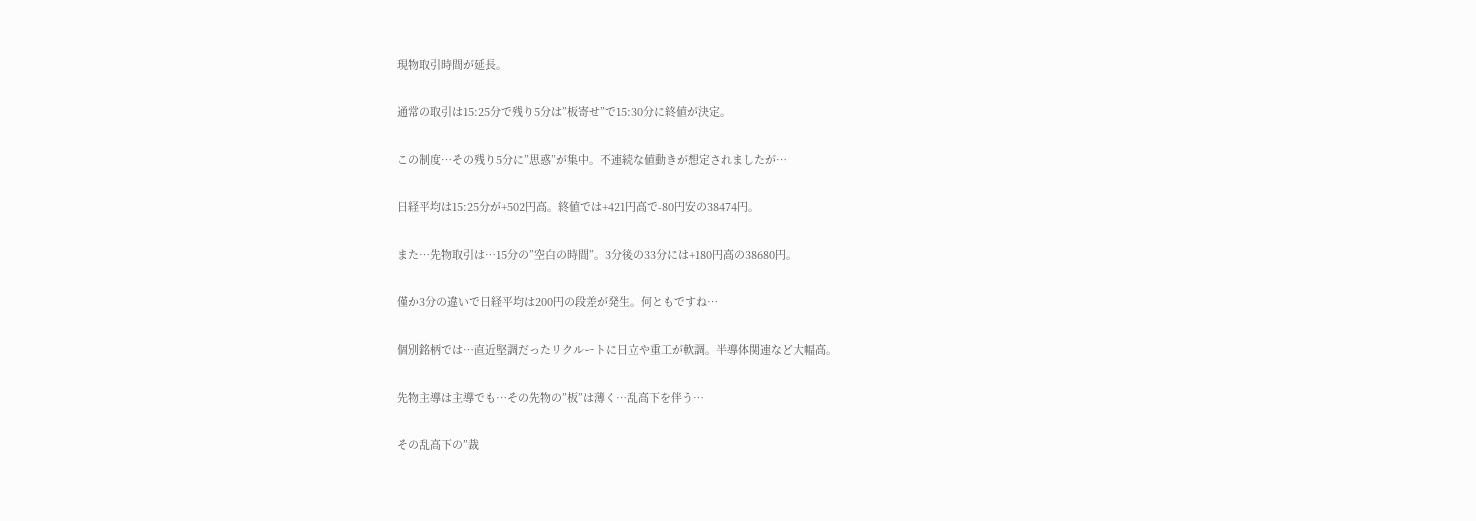現物取引時間が延長。

通常の取引は15:25分で残り5分は”板寄せ”で15:30分に終値が決定。

この制度…その残り5分に”思惑”が集中。不連続な値動きが想定されましたが…

日経平均は15:25分が+502円高。終値では+421円高で-80円安の38474円。

また…先物取引は…15分の”空白の時間”。3分後の33分には+180円高の38680円。

僅か3分の違いで日経平均は200円の段差が発生。何ともですね…

個別銘柄では…直近堅調だったリクルートに日立や重工が軟調。半導体関連など大幅高。

先物主導は主導でも…その先物の”板”は薄く…乱高下を伴う…

その乱高下の”裁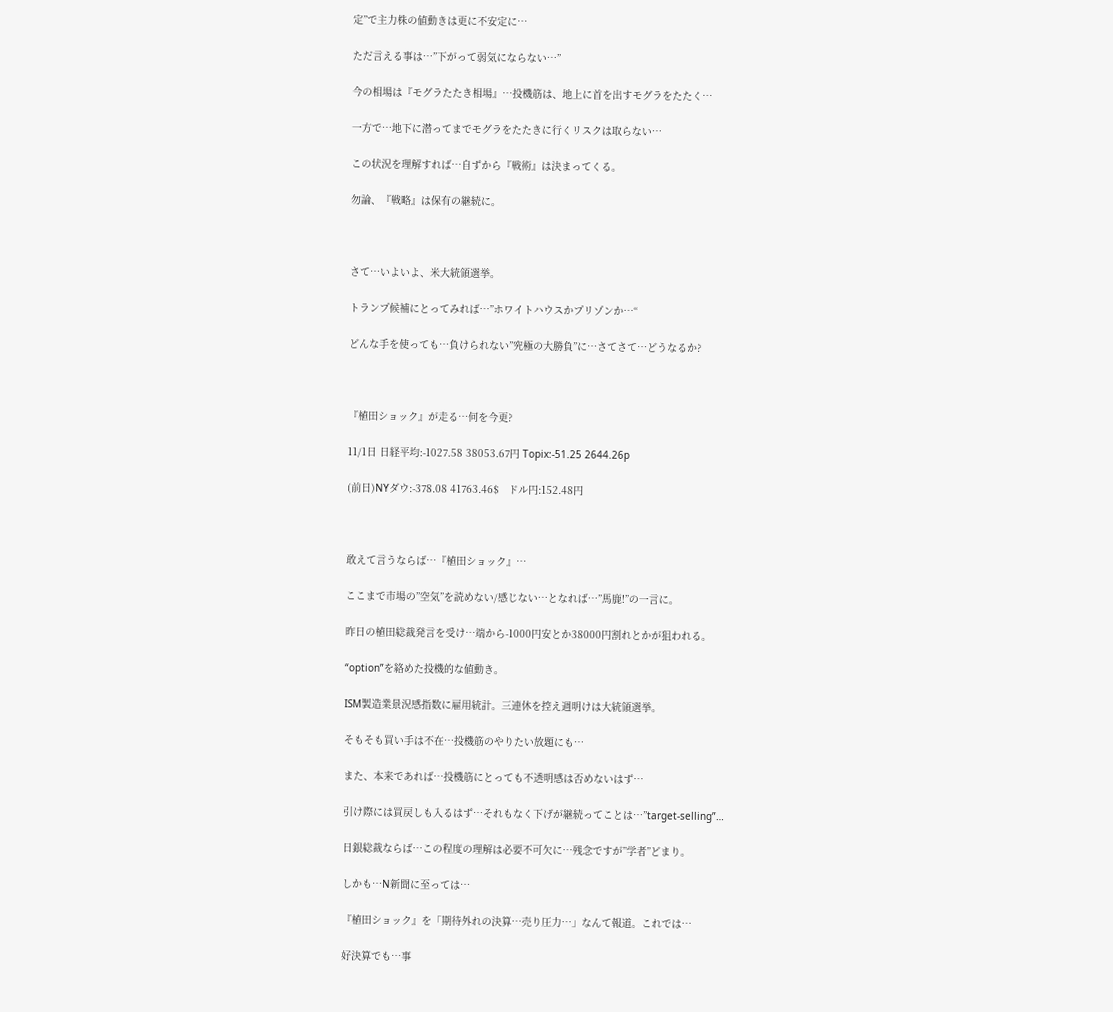定”で主力株の値動きは更に不安定に…

ただ言える事は…”下がって弱気にならない…”

今の相場は『モグラたたき相場』…投機筋は、地上に首を出すモグラをたたく…

一方で…地下に潜ってまでモグラをたたきに行くリスクは取らない…

この状況を理解すれば…自ずから『戦術』は決まってくる。

勿論、『戦略』は保有の継続に。



さて…いよいよ、米大統領選挙。

トランプ候補にとってみれば…”ホワイトハウスかプリゾンか…“

どんな手を使っても…負けられない”究極の大勝負”に…さてさて…どうなるか?



『植田ショック』が走る…何を今更?

11/1日 日経平均:-1027.58 38053.67円 Topix:-51.25 2644.26p

(前日)NYダウ:-378.08 41763.46$   ドル円:152.48円



敢えて言うならば…『植田ショック』…

ここまで市場の”空気”を読めない/感じない…となれば…”馬鹿!”の一言に。

昨日の植田総裁発言を受け…端から-1000円安とか38000円割れとかが狙われる。

“option”を絡めた投機的な値動き。

ISM製造業景況感指数に雇用統計。三連休を控え週明けは大統領選挙。

そもそも買い手は不在…投機筋のやりたい放題にも…

また、本来であれば…投機筋にとっても不透明感は否めないはず…

引け際には買戻しも入るはず…それもなく下げが継続ってことは…”target-selling”…

日銀総裁ならば…この程度の理解は必要不可欠に…残念ですが”学者”どまり。

しかも…N新聞に至っては…

『植田ショック』を「期待外れの決算…売り圧力…」なんて報道。これでは…

好決算でも…事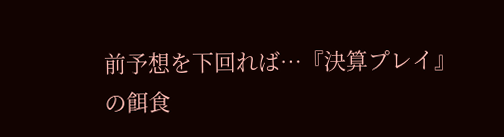前予想を下回れば…『決算プレイ』の餌食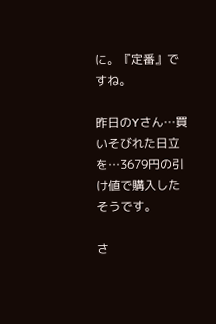に。『定番』ですね。

昨日のYさん…買いそびれた日立を…3679円の引け値で購入したそうです。

さ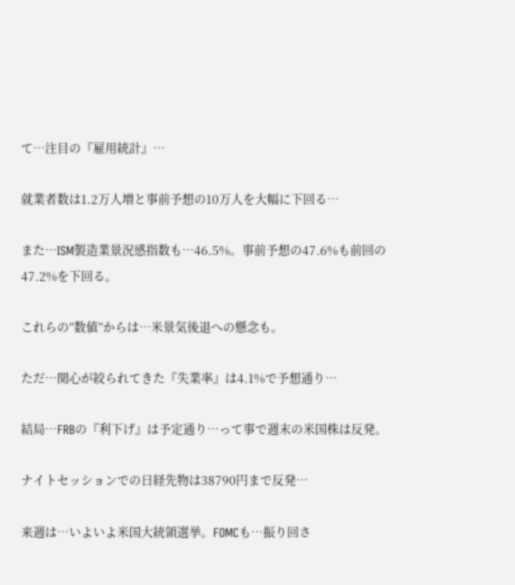て…注目の『雇用統計』…

就業者数は1.2万人増と事前予想の10万人を大幅に下回る…

また…ISM製造業景況感指数も…46.5%。事前予想の47.6%も前回の47.2%を下回る。

これらの”数値”からは…米景気後退への懸念も。

ただ…関心が絞られてきた『失業率』は4.1%で予想通り…

結局…FRBの『利下げ』は予定通り…って事で週末の米国株は反発。

ナイトセッションでの日経先物は38790円まで反発…

来週は…いよいよ米国大統領選挙。FOMCも…振り回さ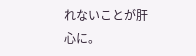れないことが肝心に。